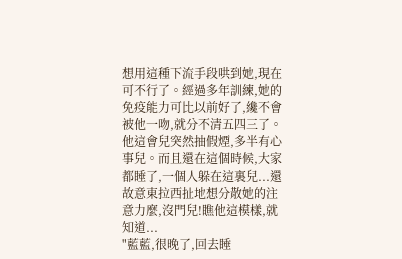想用這種下流手段哄到她,現在可不行了。經過多年訓練,她的免疫能力可比以前好了,纔不會被他一吻,就分不清五四三了。
他這會兒突然抽假煙,多半有心事兒。而且還在這個時候,大家都睡了,一個人躲在這裏兒...還故意東拉西扯地想分散她的注意力麼,沒門兒!瞧他這模樣,就知道...
"藍藍,很晚了,回去睡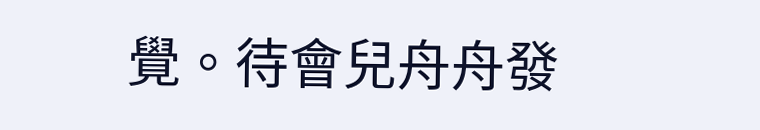覺。待會兒舟舟發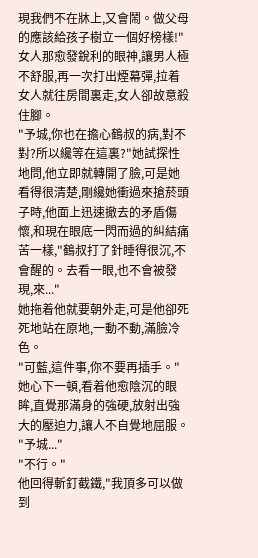現我們不在牀上,又會鬧。做父母的應該給孩子樹立一個好榜樣!"
女人那愈發銳利的眼神,讓男人極不舒服,再一次打出煙幕彈,拉着女人就往房間裏走,女人卻故意殺住腳。
"予城,你也在擔心鶴叔的病,對不對?所以纔等在這裏?"她試探性地問,他立即就轉開了臉,可是她看得很清楚,剛纔她衝過來搶菸頭子時,他面上迅速撤去的矛盾傷懷,和現在眼底一閃而過的糾結痛苦一樣,"鶴叔打了針睡得很沉,不會醒的。去看一眼,也不會被發現,來..."
她拖着他就要朝外走,可是他卻死死地站在原地,一動不動,滿臉冷色。
"可藍,這件事,你不要再插手。"
她心下一頓,看着他愈陰沉的眼眸,直覺那滿身的強硬,放射出強大的壓迫力,讓人不自覺地屈服。
"予城..."
"不行。"
他回得斬釘截鐵,"我頂多可以做到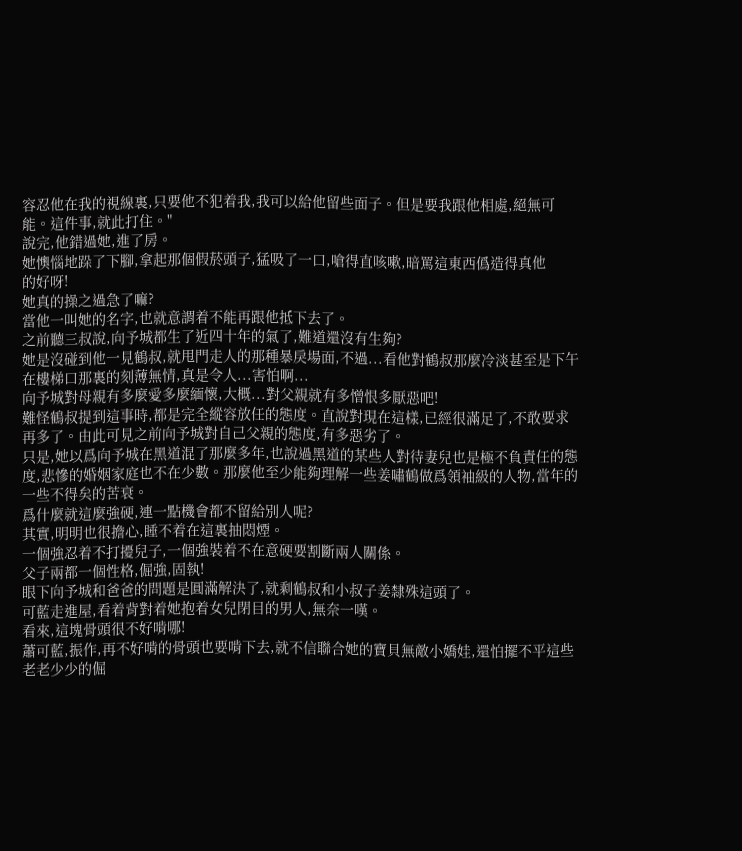容忍他在我的視線裏,只要他不犯着我,我可以給他留些面子。但是要我跟他相處,絕無可能。這件事,就此打住。"
說完,他錯過她,進了房。
她懊惱地跺了下腳,拿起那個假菸頭子,猛吸了一口,嗆得直咳嗽,暗罵這東西僞造得真他
的好呀!
她真的操之過急了嘛?
當他一叫她的名字,也就意謂着不能再跟他抵下去了。
之前聽三叔說,向予城都生了近四十年的氣了,難道還沒有生夠?
她是沒碰到他一見鶴叔,就甩門走人的那種暴戾場面,不過...看他對鶴叔那麼冷淡甚至是下午在樓梯口那裏的刻薄無情,真是令人...害怕啊...
向予城對母親有多麼愛多麼緬懷,大概...對父親就有多憎恨多厭惡吧!
難怪鶴叔提到這事時,都是完全縱容放任的態度。直說對現在這樣,已經很滿足了,不敢要求再多了。由此可見之前向予城對自己父親的態度,有多惡劣了。
只是,她以爲向予城在黑道混了那麼多年,也說過黑道的某些人對待妻兒也是極不負責任的態度,悲慘的婚姻家庭也不在少數。那麼他至少能夠理解一些姜嘯鶴做爲領袖級的人物,當年的一些不得矣的苦衰。
爲什麼就這麼強硬,連一點機會都不留給別人呢?
其實,明明也很擔心,睡不着在這裏抽悶煙。
一個強忍着不打擾兒子,一個強裝着不在意硬要割斷兩人關係。
父子兩都一個性格,倔強,固執!
眼下向予城和爸爸的問題是圓滿解決了,就剩鶴叔和小叔子姜隸殊這頭了。
可藍走進屋,看着背對着她抱着女兒閉目的男人,無奈一嘆。
看來,這塊骨頭很不好啃哪!
蕭可藍,振作,再不好啃的骨頭也要啃下去,就不信聯合她的寶貝無敵小嬌娃,還怕擺不平這些老老少少的倔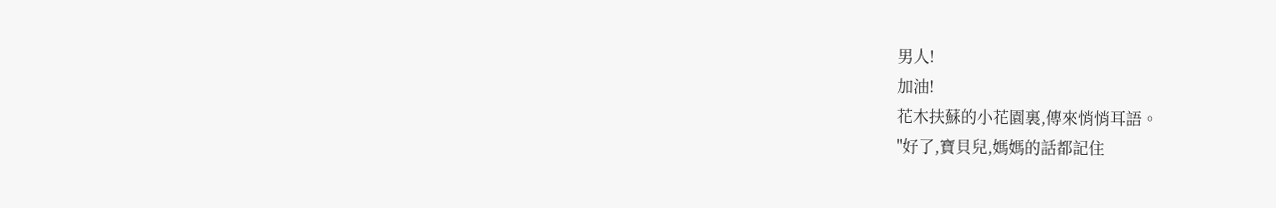男人!
加油!
花木扶蘇的小花園裏,傳來悄悄耳語。
"好了,寶貝兒,媽媽的話都記住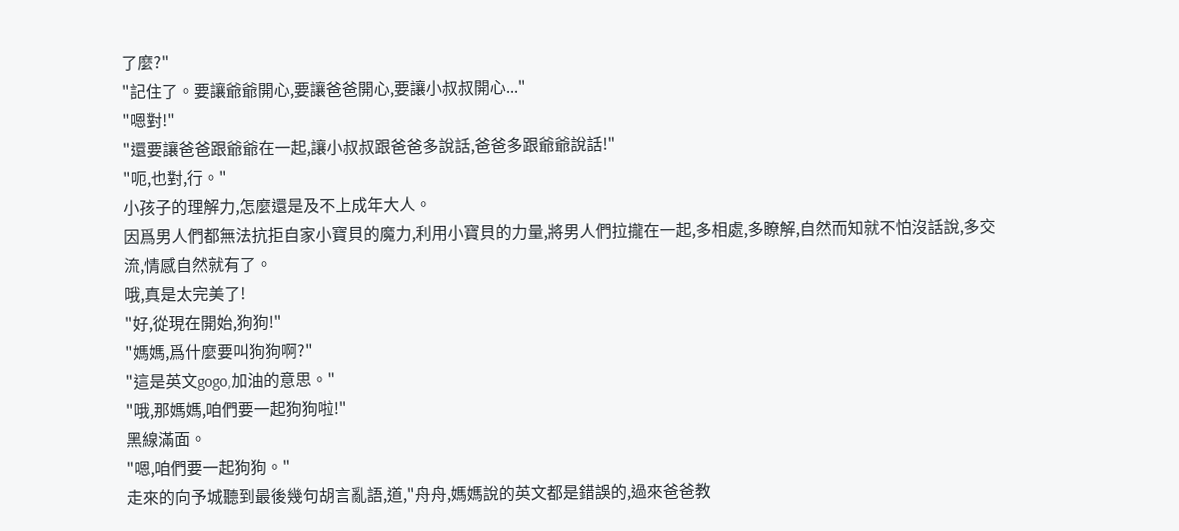了麼?"
"記住了。要讓爺爺開心,要讓爸爸開心,要讓小叔叔開心..."
"嗯對!"
"還要讓爸爸跟爺爺在一起,讓小叔叔跟爸爸多說話,爸爸多跟爺爺說話!"
"呃,也對,行。"
小孩子的理解力,怎麼還是及不上成年大人。
因爲男人們都無法抗拒自家小寶貝的魔力,利用小寶貝的力量,將男人們拉攏在一起,多相處,多瞭解,自然而知就不怕沒話說,多交流,情感自然就有了。
哦,真是太完美了!
"好,從現在開始,狗狗!"
"媽媽,爲什麼要叫狗狗啊?"
"這是英文gogo,加油的意思。"
"哦,那媽媽,咱們要一起狗狗啦!"
黑線滿面。
"嗯,咱們要一起狗狗。"
走來的向予城聽到最後幾句胡言亂語,道,"舟舟,媽媽說的英文都是錯誤的,過來爸爸教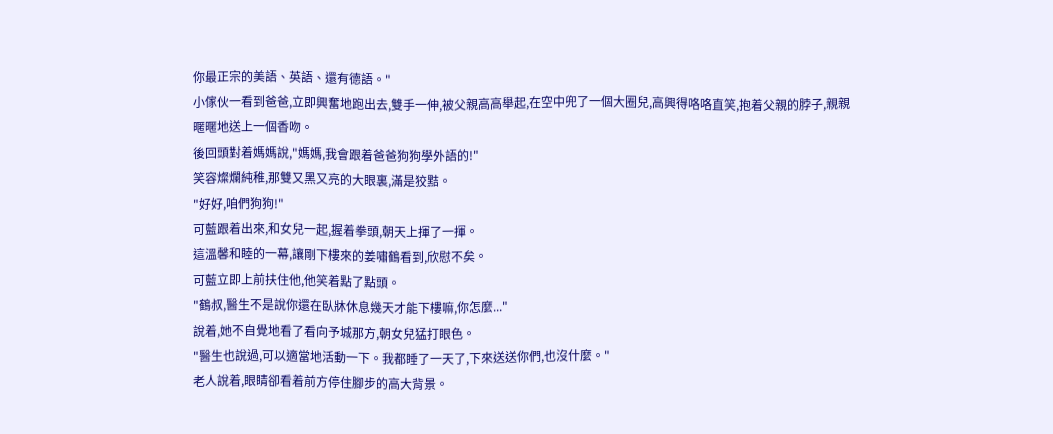你最正宗的美語、英語、還有德語。"
小傢伙一看到爸爸,立即興奮地跑出去,雙手一伸,被父親高高舉起,在空中兜了一個大圈兒,高興得咯咯直笑,抱着父親的脖子,親親暱暱地送上一個香吻。
後回頭對着媽媽說,"媽媽,我會跟着爸爸狗狗學外語的!"
笑容燦爛純稚,那雙又黑又亮的大眼裏,滿是狡黠。
"好好,咱們狗狗!"
可藍跟着出來,和女兒一起,握着拳頭,朝天上揮了一揮。
這溫馨和睦的一幕,讓剛下樓來的姜嘯鶴看到,欣慰不矣。
可藍立即上前扶住他,他笑着點了點頭。
"鶴叔,醫生不是說你還在臥牀休息幾天才能下樓嘛,你怎麼..."
說着,她不自覺地看了看向予城那方,朝女兒猛打眼色。
"醫生也說過,可以適當地活動一下。我都睡了一天了,下來送送你們,也沒什麼。"
老人說着,眼睛卻看着前方停住腳步的高大背景。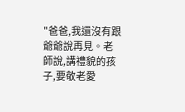"爸爸,我還沒有跟爺爺說再見。老師說,講禮貌的孩子,要敬老愛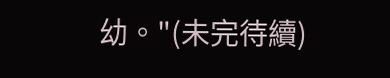幼。"(未完待續)